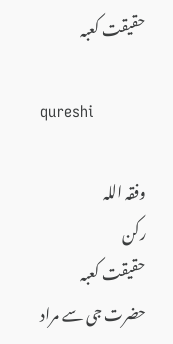حقیقت کعبہ

qureshi

وفقہ اللہ
رکن
حقیقت کعبہ
حضرت جی سے مراد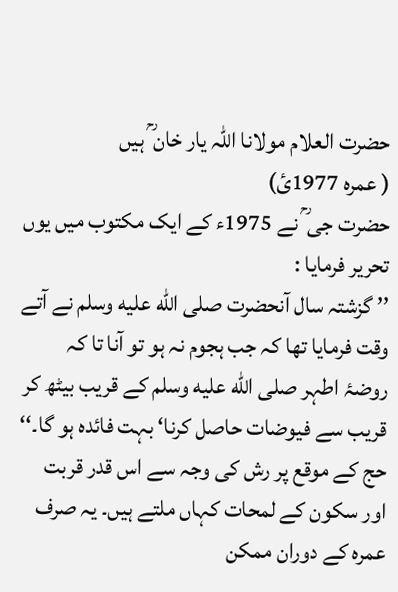حضرت العلام مولانا اللہ یار خان ؒ ہیں
( عمرہ 1977ئ)
حضرت جی ؒ نے 1975ء کے ایک مکتوب میں یوں تحریر فرمایا :
’’ گزشتہ سال آنحضرت صلى الله عليه وسلم نے آتے وقت فرمایا تھا کہ جب ہجوم نہ ہو تو آنا تا کہ روضۂ اطہر صلى الله عليه وسلم کے قریب بیٹھ کر قریب سے فیوضات حاصل کرنا‘ بہت فائدہ ہو گا۔‘‘
حج کے موقع پر رش کی وجہ سے اس قدر قربت اور سکون کے لمحات کہاں ملتے ہیں۔ یہ صرف عمرہ کے دوران ممکن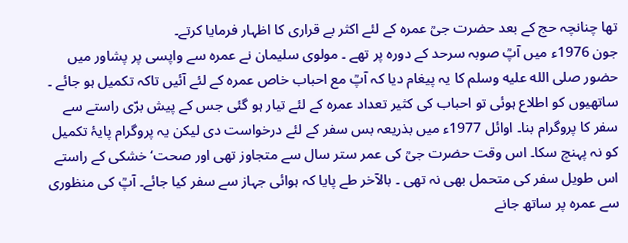تھا چنانچہ حج کے بعد حضرت جیؒ عمرہ کے لئے اکثر بے قراری کا اظہار فرمایا کرتے۔
جون 1976ء میں آپؒ صوبہ سرحد کے دورہ پر تھے ۔ مولوی سلیمان نے عمرہ سے واپسی پر پشاور میں حضور صلى الله عليه وسلم کا یہ پیغام دیا کہ آپؒ مع احباب خاص عمرہ کے لئے آئیں تاکہ تکمیل ہو جائے ۔ ساتھیوں کو اطلاع ہوئی تو احباب کی کثیر تعداد عمرہ کے لئے تیار ہو گئی جس کے پیش برّی راستے سے سفر کا پروگرام بنا۔ اوائل 1977ء میں بذریعہ بس سفر کے لئے درخواست دی لیکن یہ پروگرام پایۂ تکمیل کو نہ پہنچ سکا۔ اس وقت حضرت جیؒ کی عمر ستر سال سے متجاوز تھی اور صحت‘ خشکی کے راستے اس طویل سفر کی متحمل بھی نہ تھی ۔ بالآخر طے پایا کہ ہوائی جہاز سے سفر کیا جائے۔ آپؒ کی منظوری سے عمرہ پر ساتھ جانے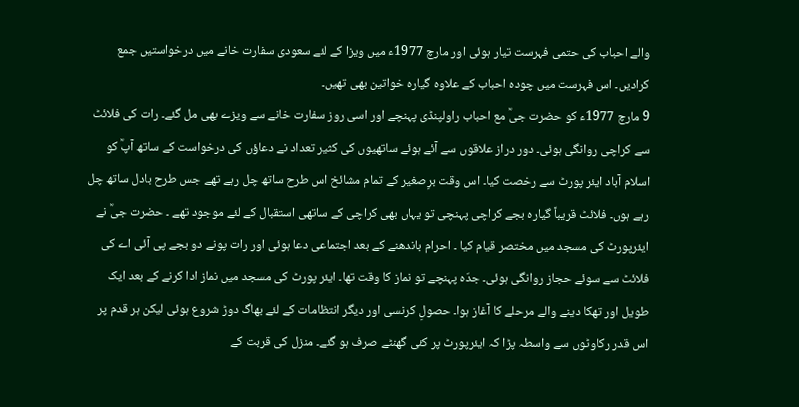والے احباب کی حتمی فہرست تیار ہوئی اور مارچ 1977ء میں ویزا کے لئے سعودی سفارت خانے میں درخواستیں جمع کرادیں۔ اس فہرست میں چودہ احباب کے علاوہ گیارہ خواتین بھی تھیں۔
9 مارچ 1977ء کو حضرت جیؒ مع احباب راولپنڈی پہنچے اور اسی روز سفارت خانے سے ویزے بھی مل گئے۔ رات کی فلائٹ سے کراچی روانگی ہوئی۔ دور دراز علاقوں سے آئے ہوئے ساتھیوں کی کثیر تعداد نے دعاؤں کی درخواست کے ساتھ آپؒ کو اسلام آباد ایئر پورٹ سے رخصت کیا۔ اس وقت برِصغیر کے تمام مشائخ اس طرح ساتھ چل رہے تھے جس طرح بادل ساتھ چل رہے ہوں۔ فلائٹ قریباً گیارہ بجے کراچی پہنچی تو یہاں بھی کراچی کے ساتھی استقبال کے لئے موجود تھے ۔ حضرت جیؒ نے ایئرپورٹ کی مسجد میں مختصر قیام کیا ۔ احرام باندھنے کے بعد اجتماعی دعا ہوئی اور رات پونے دو بجے پی آئی اے کی فلائٹ سے سوئے حجاز روانگی ہوئی۔ جدّہ پہنچے تو نماز کا وقت تھا۔ ایئر پورٹ کی مسجد میں نماز ادا کرنے کے بعد ایک طویل اور تھکا دینے والے مرحلے کا آغاز ہوا۔ حصولِ کرنسی اور دیگر انتظامات کے لئے بھاگ دوڑ شروع ہوئی لیکن ہر قدم پر اس قدر رکاوٹوں سے واسطہ پڑا کہ ایئرپورٹ پر کئی گھنٹے صرف ہو گئے۔ منزل کی قربت کے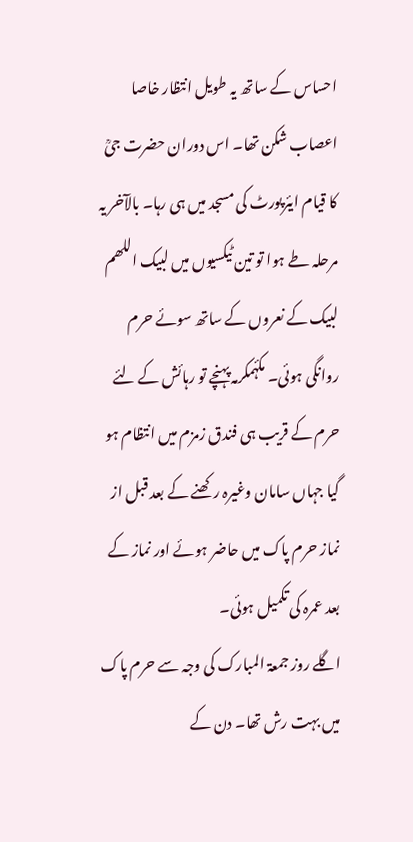احساس کے ساتھ یہ طویل انتظار خاصا اعصاب شکن تھا۔ اس دوران حضرت جیؒ کا قیام ایئرپورٹ کی مسجد میں ہی رہا۔ بالآخر یہ مرحلہ طے ہوا تو تین ٹیکسیوں میں لبیک اللھم لبیک کے نعروں کے ساتھ سوئے حرم روانگی ہوئی۔ مکۂمکرمہ پہنچے تو رہائش کے لئے حرم کے قریب ہی فندق زمزم میں انتظام ہو گیا جہاں سامان وغیرہ رکھنے کے بعد قبل از نماز حرم پاک میں حاضر ہوئے اور نماز کے بعد عمرہ کی تکمیل ہوئی۔
اگلے روز جمعۃ المبارک کی وجہ سے حرم پاک میں بہت رش تھا۔ دن کے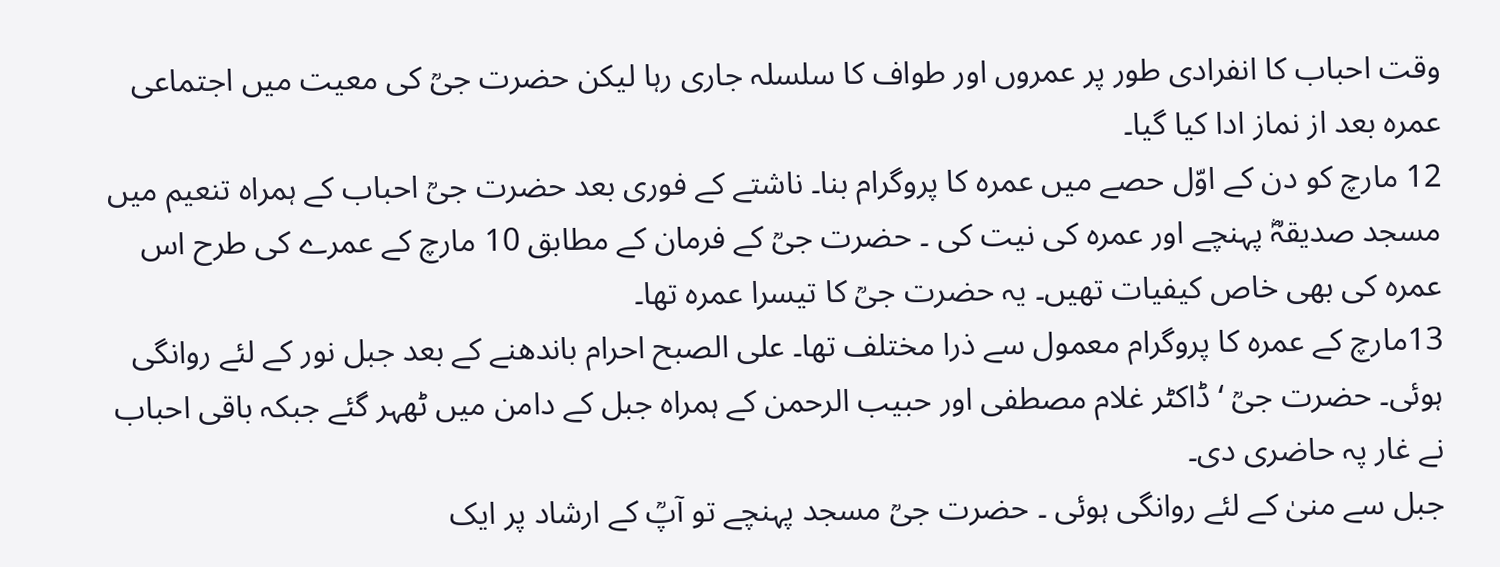وقت احباب کا انفرادی طور پر عمروں اور طواف کا سلسلہ جاری رہا لیکن حضرت جیؒ کی معیت میں اجتماعی عمرہ بعد از نماز ادا کیا گیا۔
12 مارچ کو دن کے اوّل حصے میں عمرہ کا پروگرام بنا۔ ناشتے کے فوری بعد حضرت جیؒ احباب کے ہمراہ تنعیم میں مسجد صدیقہؓ پہنچے اور عمرہ کی نیت کی ۔ حضرت جیؒ کے فرمان کے مطابق 10 مارچ کے عمرے کی طرح اس عمرہ کی بھی خاص کیفیات تھیں۔ یہ حضرت جیؒ کا تیسرا عمرہ تھا۔
13مارچ کے عمرہ کا پروگرام معمول سے ذرا مختلف تھا۔ علی الصبح احرام باندھنے کے بعد جبل نور کے لئے روانگی ہوئی۔ حضرت جیؒ ‘ ڈاکٹر غلام مصطفی اور حبیب الرحمن کے ہمراہ جبل کے دامن میں ٹھہر گئے جبکہ باقی احباب نے غار پہ حاضری دی۔
جبل سے منیٰ کے لئے روانگی ہوئی ۔ حضرت جیؒ مسجد پہنچے تو آپؒ کے ارشاد پر ایک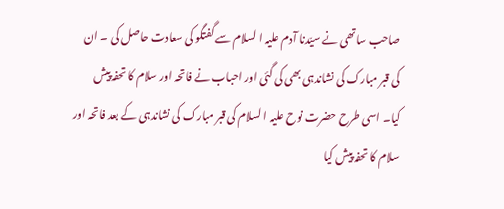صاحب ساتھی نے سیّدنا آدم علیہ ا لسلام سے گفتگو کی سعادت حاصل کی ۔ ان کی قبر مبارک کی نشاندہی بھی کی گئی اور احباب نے فاتحہ اور سلام کا تحفہ پیش کیا۔ اسی طرح حضرت نوح علیہ ا لسلام کی قبر مبارک کی نشاندہی کے بعد فاتحہ اور سلام کا تحفہ پیش کیا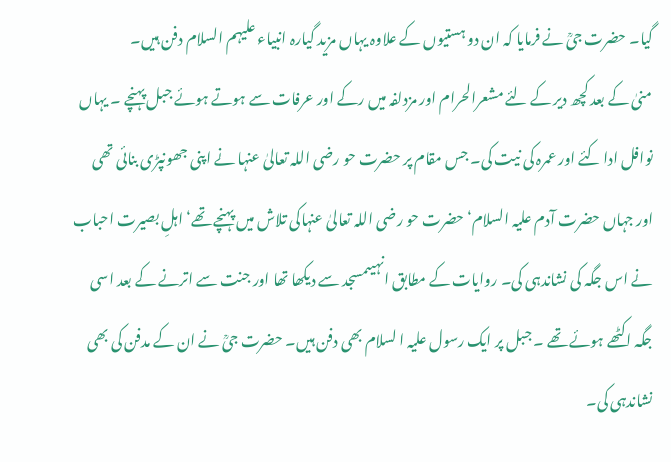گیا۔ حضرت جیؒ نے فرمایا کہ ان دو ہستیوں کے علاوہ یہاں مزید گیارہ انبیاء علیہم السلام دفن ہیں۔
منیٰ کے بعد کچھ دیر کے لئے مشعرالحرام اور مزدلفہ میں رکے اور عرفات سے ہوتے ہوئے جبل پہنچے ۔ یہاں نوافل ادا کئے اور عمرہ کی نیت کی۔ جس مقام پر حضرت حو رضی اللہ تعالیٰ عنہا نے اپنی جھونپڑی بنائی تھی اور جہاں حضرت آدم علیہ السلام‘ حضرت حو رضی اللہ تعالیٰ عنہاکی تلاش میں پہنچے تھے‘ اہلِ بصیرت احباب نے اس جگہ کی نشاندہی کی۔ روایات کے مطابق انہیںمسجد سے دیکھا تھا اور جنت سے اترنے کے بعد اسی جگہ اکٹھے ہوئے تھے ۔ جبل پر ایک رسول علیہ ا لسلام بھی دفن ہیں۔ حضرت جیؒ نے ان کے مدفن کی بھی نشاندہی کی۔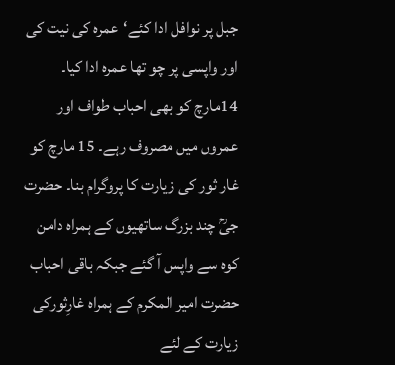جبل پر نوافل ادا کئے‘عمرہ کی نیت کی اور واپسی پر چو تھا عمرہ ادا کیا۔
14مارچ کو بھی احباب طواف اور عمروں میں مصروف رہے۔ 15 مارچ کو غار ثور کی زیارت کا پروگرام بنا۔ حضرت جیؒ چند بزرگ ساتھیوں کے ہمراہ دامن کوہ سے واپس آ گئے جبکہ باقی احباب حضرت امیر المکرم کے ہمراہ غارِثورکی زیارت کے لئے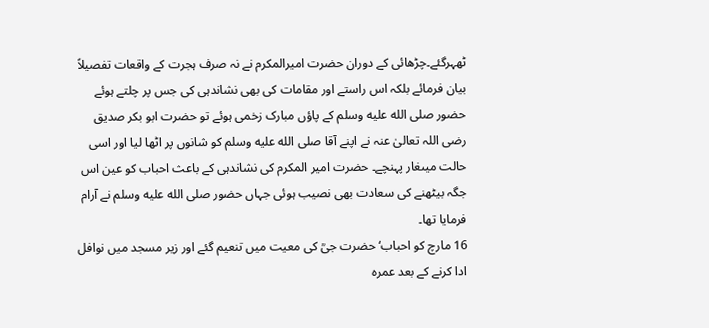ٹھہرگئے۔چڑھائی کے دوران حضرت امیرالمکرم نے نہ صرف ہجرت کے واقعات تفصیلاً بیان فرمائے بلکہ اس راستے اور مقامات کی بھی نشاندہی کی جس پر چلتے ہوئے حضور صلى الله عليه وسلم کے پاؤں مبارک زخمی ہوئے تو حضرت ابو بکر صدیق رضی اللہ تعالیٰ عنہ نے اپنے آقا صلى الله عليه وسلم کو شانوں پر اٹھا لیا اور اسی حالت میںغار پہنچے۔ حضرت امیر المکرم کی نشاندہی کے باعث احباب کو عین اس جگہ بیٹھنے کی سعادت بھی نصیب ہوئی جہاں حضور صلى الله عليه وسلم نے آرام فرمایا تھا۔
16 مارچ کو احباب‘ حضرت جیؒ کی معیت میں تنعیم گئے اور زیر مسجد میں نوافل ادا کرنے کے بعد عمرہ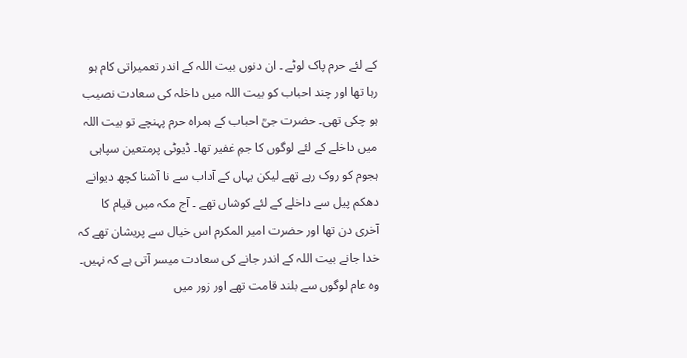کے لئے حرم پاک لوٹے ۔ ان دنوں بیت اللہ کے اندر تعمیراتی کام ہو رہا تھا اور چند احباب کو بیت اللہ میں داخلہ کی سعادت نصیب ہو چکی تھی۔ حضرت جیؒ احباب کے ہمراہ حرم پہنچے تو بیت اللہ میں داخلے کے لئے لوگوں کا جمِ غفیر تھا۔ ڈیوٹی پرمتعین سپاہی ہجوم کو روک رہے تھے لیکن یہاں کے آداب سے نا آشنا کچھ دیوانے دھکم پیل سے داخلے کے لئے کوشاں تھے ۔ آج مکہ میں قیام کا آخری دن تھا اور حضرت امیر المکرم اس خیال سے پریشان تھے کہ خدا جانے بیت اللہ کے اندر جانے کی سعادت میسر آتی ہے کہ نہیں۔ وہ عام لوگوں سے بلند قامت تھے اور زور میں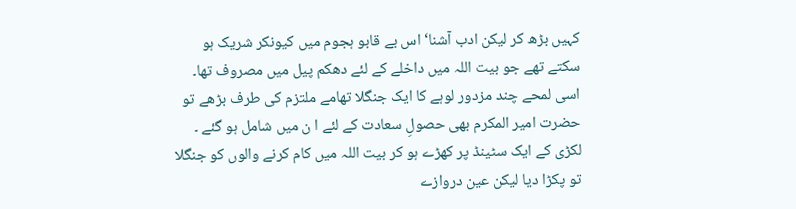کہیں بڑھ کر لیکن ادب آشنا‘ اس بے قابو ہجوم میں کیونکر شریک ہو سکتے تھے جو بیت اللہ میں داخلے کے لئے دھکم پیل میں مصروف تھا۔ اسی لمحے چند مزدور لوہے کا ایک جنگلا تھامے ملتزم کی طرف بڑھے تو حضرت امیر المکرم بھی حصولِ سعادت کے لئے ا ن میں شامل ہو گئے ۔ لکڑی کے ایک سٹینڈ پر کھڑے ہو کر بیت اللہ میں کام کرنے والوں کو جنگلا تو پکڑا دیا لیکن عین دروازے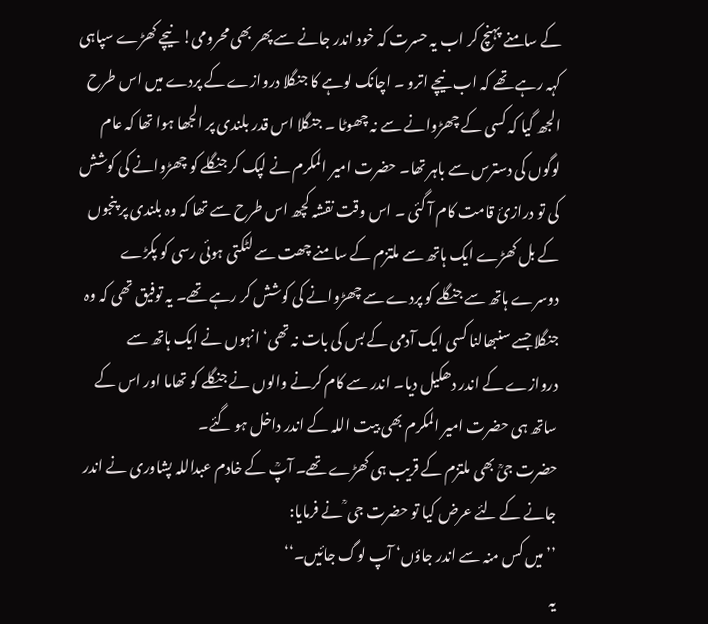کے سامنے پہنچ کر اب یہ حسرت کہ خود اندر جانے سے پھر بھی محرومی! نیچے کھڑے سپاہی کہہ رہے تھے کہ اب نیچے اترو ۔ اچانک لوہے کا جنگلا دروازے کے پردے میں اس طرح الجھ گیا کہ کسی کے چھڑوانے سے نہ چھوٹا ۔ جنگلا اس قدر بلندی پر الجھا ہوا تھا کہ عام لوگوں کی دسترس سے باہر تھا۔ حضرت امیر المکرم نے لپک کر جنگلے کو چھڑوانے کی کوشش کی تو درازیٔ قامت کام آ گئی ۔ اس وقت نقشہ کچھ اس طرح سے تھا کہ وہ بلندی پر پنجوں کے بل کھڑے ایک ہاتھ سے ملتزم کے سامنے چھت سے لٹکتی ہوئی رسی کو پکڑے دوسرے ہاتھ سے جنگلے کو پردے سے چھڑوانے کی کوشش کر رہے تھے۔ یہ توفیق تھی کہ وہ جنگلا جسے سنبھالنا کسی ایک آدمی کے بس کی بات نہ تھی‘ انہوں نے ایک ہاتھ سے دروازے کے اندر دھکیل دیا۔ اندر سے کام کرنے والوں نے جنگلے کو تھاما اور اس کے ساتھ ہی حضرت امیر المکرم بھی بیت اللہ کے اندر داخل ہو گئے۔
حضرت جیؒ بھی ملتزم کے قریب ہی کھڑے تھے۔ آپؒ کے خادم عبداللہ پشاوری نے اندر جانے کے لئے عرض کیا تو حضرت جی ؒ نے فرمایا:
’’ میں کس منہ سے اندر جاؤں‘ آپ لوگ جائیں۔‘‘
یہ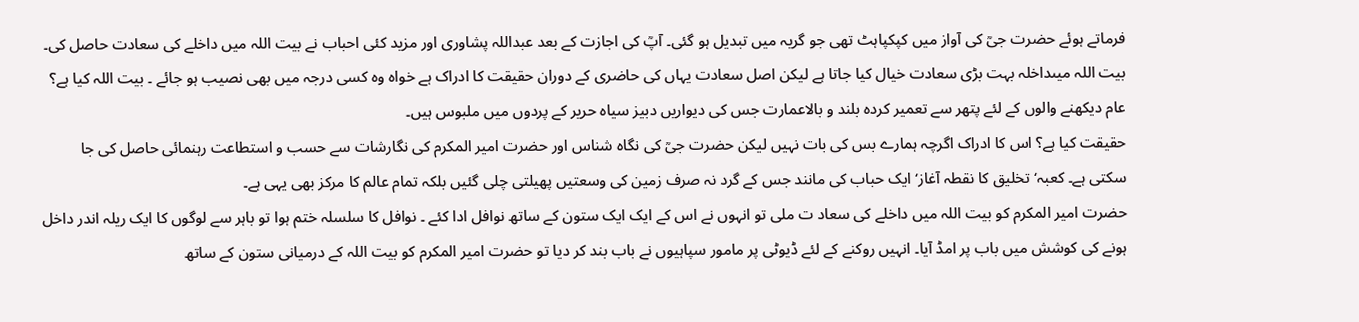فرماتے ہوئے حضرت جیؒ کی آواز میں کپکپاہٹ تھی جو گریہ میں تبدیل ہو گئی۔ آپؒ کی اجازت کے بعد عبداللہ پشاوری اور مزید کئی احباب نے بیت اللہ میں داخلے کی سعادت حاصل کی۔
بیت اللہ میںداخلہ بہت بڑی سعادت خیال کیا جاتا ہے لیکن اصل سعادت یہاں کی حاضری کے دوران حقیقت کا ادراک ہے خواہ وہ کسی درجہ میں بھی نصیب ہو جائے ۔ بیت اللہ کیا ہے؟ عام دیکھنے والوں کے لئے پتھر سے تعمیر کردہ بلند و بالاعمارت جس کی دیواریں دبیز سیاہ حریر کے پردوں میں ملبوس ہیں۔
حقیقت کیا ہے؟ اس کا ادراک اگرچہ ہمارے بس کی بات نہیں لیکن حضرت جیؒ کی نگاہ شناس اور حضرت امیر المکرم کی نگارشات سے حسب و استطاعت رہنمائی حاصل کی جا سکتی ہے۔ کعبہ‘ تخلیق کا نقطہ آغاز‘ ایک حباب کی مانند جس کے گرد نہ صرف زمین کی وسعتیں پھیلتی چلی گئیں بلکہ تمام عالم کا مرکز بھی یہی ہے۔
حضرت امیر المکرم کو بیت اللہ میں داخلے کی سعاد ت ملی تو انہوں نے اس کے ایک ایک ستون کے ساتھ نوافل ادا کئے ۔ نوافل کا سلسلہ ختم ہوا تو باہر سے لوگوں کا ایک ریلہ اندر داخل ہونے کی کوشش میں باب پر امڈ آیا۔ انہیں روکنے کے لئے ڈیوٹی پر مامور سپاہیوں نے باب بند کر دیا تو حضرت امیر المکرم کو بیت اللہ کے درمیانی ستون کے ساتھ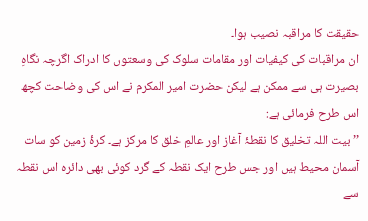حقیقت کا مراقبہ نصیب ہوا۔
ان مراقبات کی کیفیات اور مقامات سلوک کی وسعتوں کا ادراک اگرچہ نگاہِ بصیرت ہی سے ممکن ہے لیکن حضرت امیر المکرم نے اس کی وضاحت کچھ اس طرح فرمائی ہے:
’’بیت اللہ تخلیق کا نقطۂ آغاز اور عالمِ خلق کا مرکز ہے۔ کرۂ زمین کو سات آسمان محیط ہیں اور جس طرح ایک نقطہ کے گرد کوئی بھی دائرہ اس نقطہ سے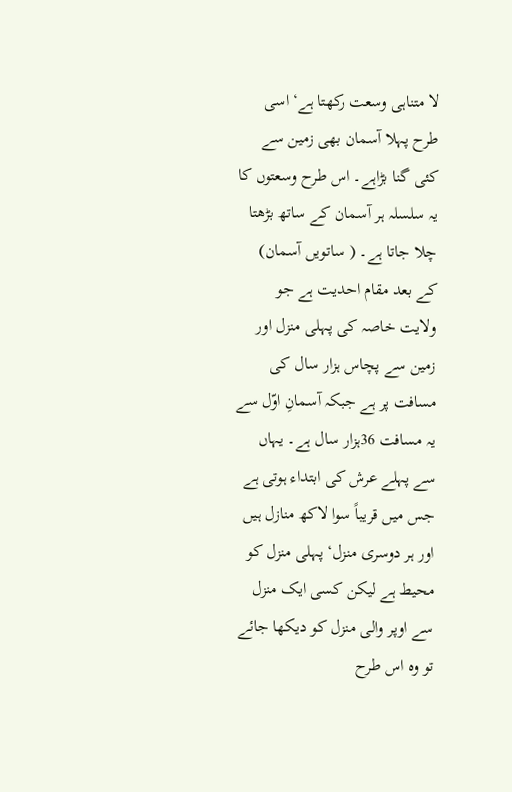لا متناہی وسعت رکھتا ہے‘ اسی طرح پہلا آسمان بھی زمین سے کئی گنا بڑاہے۔ اس طرح وسعتوں کا یہ سلسلہ ہر آسمان کے ساتھ بڑھتا چلا جاتا ہے۔ ( ساتویں آسمان) کے بعد مقام احدیت ہے جو ولایت خاصہ کی پہلی منزل اور زمین سے پچاس ہزار سال کی مسافت پر ہے جبکہ آسمانِ اوّل سے یہ مسافت 36ہزار سال ہے۔ یہاں سے پہلے عرش کی ابتداء ہوتی ہے جس میں قریباً سوا لاکھ منازل ہیں اور ہر دوسری منزل‘ پہلی منزل کو محیط ہے لیکن کسی ایک منزل سے اوپر والی منزل کو دیکھا جائے تو وہ اس طرح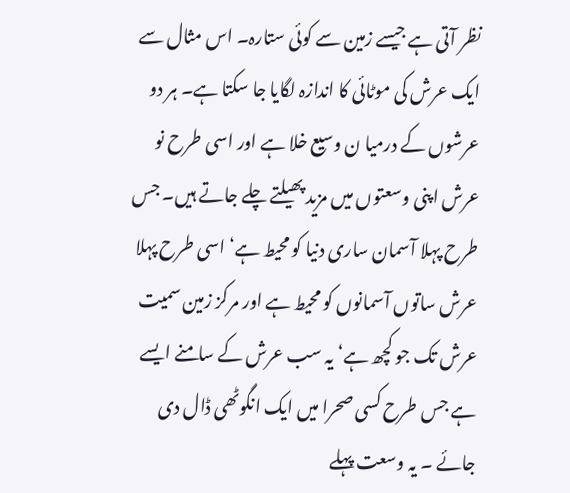نظر آتی ہے جیسے زمین سے کوئی ستارہ۔ اس مثال سے ایک عرش کی موٹائی کا اندازہ لگایا جا سکتا ہے۔ ہر دو عرشوں کے درمیا ن وسیع خلا ہے اور اسی طرح نو عرش اپنی وسعتوں میں مزید پھیلتے چلے جاتے ہیں۔ جس طرح پہلا آسمان ساری دنیا کو محیط ہے‘ اسی طرح پہلا عرش ساتوں آسمانوں کو محیط ہے اور مرکز زمین سمیت عرش تک جو کچھ ہے‘ یہ سب عرش کے سامنے ایسے ہے جس طرح کسی صحرا میں ایک انگوٹھی ڈال دی جائے ۔ یہ وسعت پہلے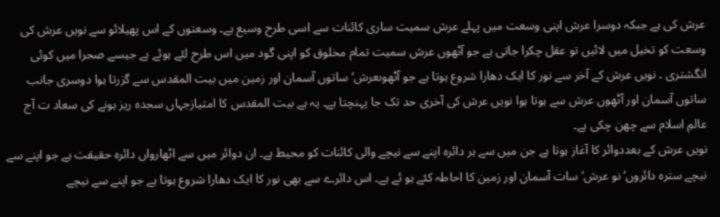عرش کی ہے جبکہ دوسرا عرش اپنی وسعت میں پہلے عرش سمیت ساری کائنات سے اسی طرح وسیع ہے۔ وسعتوں کے اس پھیلائو سے نویں عرش کی وسعت کو تخیل میں لائیں تو عقل چکرا جاتی ہے جو آٹھوں عرش سمیت تمام مخلوق کو اپنی گود میں اس طرح لئے ہوئے ہے جیسے صحرا میں کوئی انگشتری ۔ نویں عرش کے آخر سے نور کا ایک دھارا شروع ہوتا ہے جو آٹھوںعرش‘ ساتوں آسمان اور زمین میں بیت المقدس سے گزرتا ہوا دوسری جانب ساتوں آسمان اور آٹھوں عرش سے ہوتا ہوا نویں عرش کی آخری حد تک جا پہنچتا ہے۔ یہ ہے بیت المقدس کا امتیازجہاں سجدہ ریز ہونے کی سعاد ت آج عالمِ اسلام سے چھن چکی ہے۔
نویں عرش کے بعددوائر کا آغاز ہوتا ہے جن میں سے ہر دائرہ اپنے سے نیچے والی کائنات کو محیط ہے۔ ان دوائر میں سے اٹھارواں دائرہ حقیقت ہے جو اپنے سے نیچے سترہ دائروں‘ نو عرش‘ سات آسمان اور زمین کا احاطہ کئے ہو ئے ہے۔ اس دائرے سے بھی نور کا ایک دھارا شروع ہوتا ہے جو اپنے سے نیچے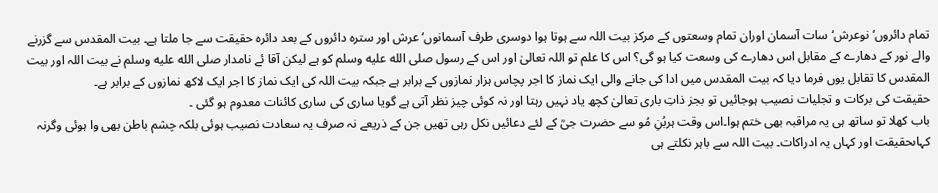تمام دائروں‘ نوعرش‘سات آسمان اوران تمام وسعتوں کے مرکز بیت اللہ سے ہوتا ہوا دوسری طرف آسمانوں‘ عرش اور سترہ دائروں کے بعد دائرہ حقیقت سے جا ملتا ہے۔ بیت المقدس سے گزرنے والے نور کے دھارے کے مقابل اس دھارے کی وسعت کیا ہو گی؟ اس کا علم تو اللہ تعالیٰ اور اس کے رسول صلى الله عليه وسلم کو ہے لیکن آقا ئے نامدار صلى الله عليه وسلم نے بیت اللہ اور بیت المقدس کا تقابل یوں فرما دیا کہ بیت المقدس میں ادا کی جانے والی ایک نماز کا اجر پچاس ہزار نمازوں کے برابر ہے جبکہ بیت اللہ کی ایک نماز کا اجر ایک لاکھ نمازوں کے برابر ہے۔
حقیقت کی برکات و تجلیات نصیب ہوجائیں تو بجز ذاتِ باری تعالیٰ کچھ یاد نہیں رہتا اور نہ کوئی چیز نظر آتی ہے گویا ساری کی ساری کائنات معدوم ہو گئی ۔
باب کھلا تو ساتھ ہی یہ مراقبہ بھی ختم ہوا۔اس وقت ہربُنِ مُو سے حضرت جیؒ کے لئے دعائیں نکل رہی تھیں جن کے ذریعے نہ صرف یہ سعادت نصیب ہوئی بلکہ چشم باطن بھی وا ہوئی وگرنہ کہاںحقیقت اور کہاں یہ ادراکات۔ بیت اللہ سے باہر نکلتے ہی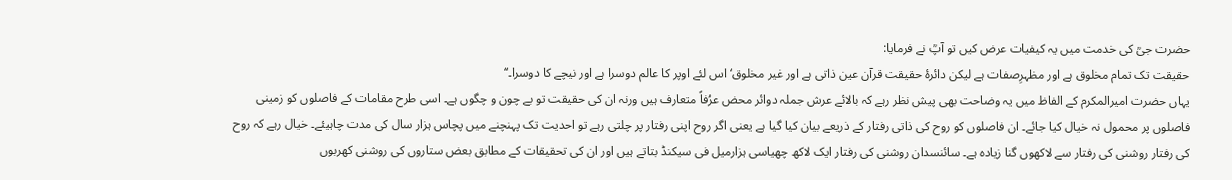حضرت جیؒ کی خدمت میں یہ کیفیات عرض کیں تو آپؒ نے فرمایا:
حقیقت تک تمام مخلوق ہے اور مظہرِصفات ہے لیکن دائرۂ حقیقت قرآن عین ذاتی ہے اور غیر مخلوق‘ اس لئے اوپر کا عالم دوسرا ہے اور نیچے کا دوسرا۔‘‘
یہاں حضرت امیرالمکرم کے الفاظ میں یہ وضاحت بھی پیش نظر رہے کہ بالائے عرش جملہ دوائر محض عرُفاً متعارف ہیں ورنہ ان کی حقیقت تو بے چون و چگوں ہے۔ اسی طرح مقامات کے فاصلوں کو زمینی فاصلوں پر محمول نہ خیال کیا جائے۔ ان فاصلوں کو روح کی ذاتی رفتار کے ذریعے بیان کیا گیا ہے یعنی اگر روح اپنی رفتار پر چلتی رہے تو احدیت تک پہنچنے میں پچاس ہزار سال کی مدت چاہیئے۔ خیال رہے کہ روح کی رفتار روشنی کی رفتار سے لاکھوں گنا زیادہ ہے۔ سائنسدان روشنی کی رفتار ایک لاکھ چھیاسی ہزارمیل فی سیکنڈ بتاتے ہیں اور ان کی تحقیقات کے مطابق بعض ستاروں کی روشنی کھربوں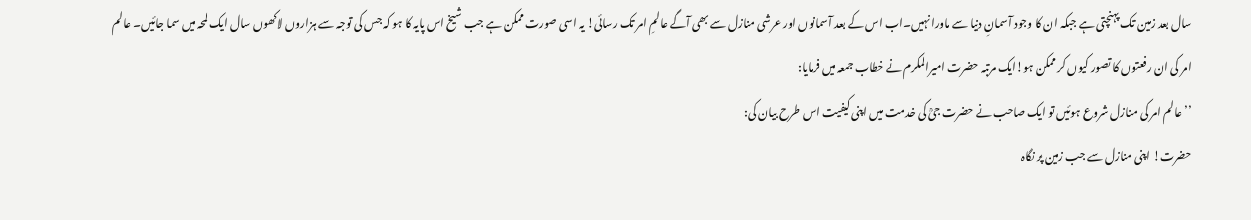سال بعد زمین تک پہنچتی ہے جبکہ ان کا وجود آسمانِ دنیا سے ماورا نہیں۔اب اس کے بعد آسمانوں اور عرشی منازل سے بھی آگے عالمِ امر تک رسائی! یہ اسی صورت ممکن ہے جب شیخ اس پایہ کا ہو کہ جس کی توجہ سے ہزاروں لاکھوں سال ایک لمحہ میں سما جائیں۔ عالم امر کی ان رفعتوں کا تصور کیوں کر ممکن ہو!ایک مرتبہ حضرت امیرالمکرم نے خطاب جمعہ میں فرمایا:
’’عالم امر کی منازل شروع ہوئیں تو ایک صاحب نے حضرت جیؒ کی خدمت میں اپنی کیفیت اس طرح بیان کی:
حضرت! اپنی منازل سے جب زمین پر نگاہ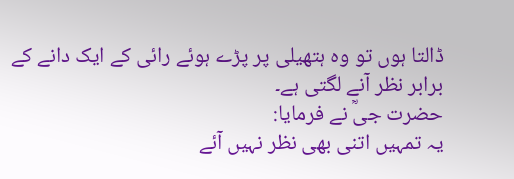ڈالتا ہوں تو وہ ہتھیلی پر پڑے ہوئے رائی کے ایک دانے کے برابر نظر آنے لگتی ہے۔
حضرت جیؒ نے فرمایا:
یہ تمہیں اتنی بھی نظر نہیں آئے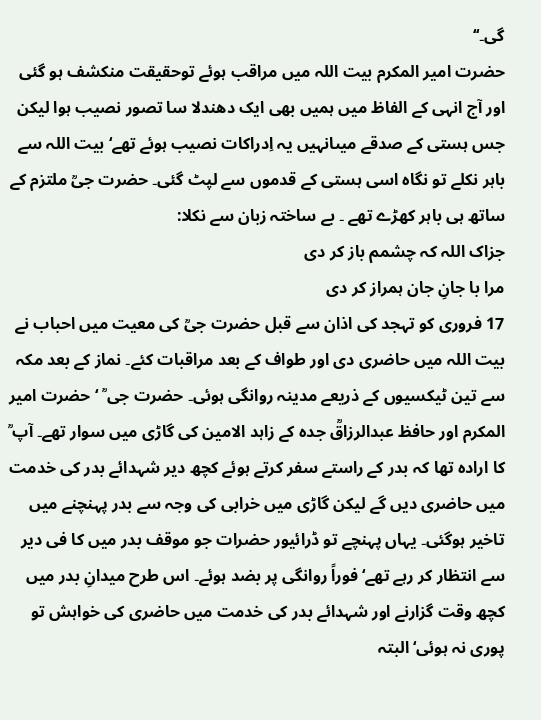گی۔‘‘
حضرت امیر المکرم بیت اللہ میں مراقب ہوئے توحقیقت منکشف ہو گئی اور آج انہی کے الفاظ میں ہمیں بھی ایک دھندلا سا تصور نصیب ہوا لیکن جس ہستی کے صدقے میںانہیں یہ اِدراکات نصیب ہوئے تھے‘ بیت اللہ سے باہر نکلے تو نگاہ اسی ہستی کے قدموں سے لپٹ گئی۔ حضرت جیؒ ملتزم کے ساتھ ہی باہر کھڑے تھے ۔ بے ساختہ زبان سے نکلا:
جزاک اللہ کہ چشمم باز کر دی
مرا با جانِ جان ہمراز کر دی
17 فروری کو تہجد کی اذان سے قبل حضرت جیؒ کی معیت میں احباب نے بیت اللہ میں حاضری دی اور طواف کے بعد مراقبات کئے۔ نماز کے بعد مکہ سے تین ٹیکسیوں کے ذریعے مدینہ روانگی ہوئی۔ حضرت جی ؒ ‘حضرت امیر المکرم اور حافظ عبدالرزاقؒ جدہ کے زاہد الامین کی گاڑی میں سوار تھے۔ آپ ؒ کا ارادہ تھا کہ بدر کے راستے سفر کرتے ہوئے کچھ دیر شہدائے بدر کی خدمت میں حاضری دیں گے لیکن گاڑی میں خرابی کی وجہ سے بدر پہنچنے میں تاخیر ہوگئی۔ یہاں پہنچے تو ڈرائیور حضرات جو موقف بدر میں کا فی دیر سے انتظار کر رہے تھے‘ فوراً روانگی پر بضد ہوئے۔ اس طرح میدانِ بدر میں کچھ وقت گزارنے اور شہدائے بدر کی خدمت میں حاضری کی خواہش تو پوری نہ ہوئی‘ البتہ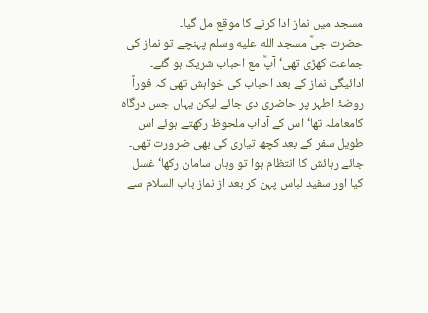مسجد میں نماز ادا کرنے کا موقع مل گیا۔
حضرت جیؒ مسجد الله عليه وسلم پہنچے تو نماز کی جماعت کھڑی تھی‘ آپؒ مع احباب شریک ہو گئے۔ ادائیگی نماز کے بعد احباب کی خواہش تھی کہ فوراً روضۂ اطہر پر حاضری دی جائے لیکن یہاں جس درگاہ کامعاملہ تھا‘ اس کے آداب ملحوظ رکھتے ہوئے اس طویل سفر کے بعد کچھ تیاری کی بھی ضرورت تھی۔ جائے رہائش کا انتظام ہوا تو وہاں سامان رکھا‘ غسل کیا اور سفید لباس پہن کر بعد از نماز باب السلام سے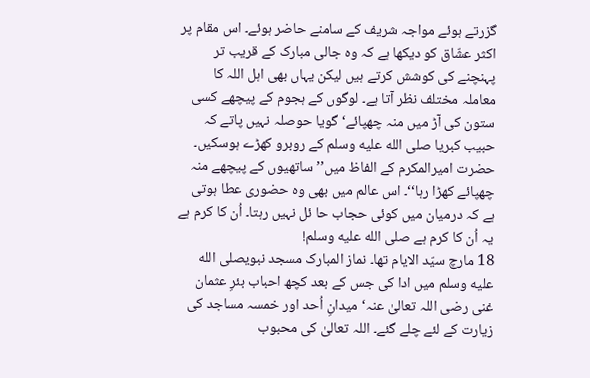گزرتے ہوئے مواجہ شریف کے سامنے حاضر ہوئے۔ اس مقام پر اکثر عشّاق کو دیکھا ہے کہ وہ جالی مبارک کے قریب تر پہنچنے کی کوشش کرتے ہیں لیکن یہاں بھی اہل اللہ کا معاملہ مختلف نظر آتا ہے۔ لوگوں کے ہجوم کے پیچھے کسی ستون کی آڑ میں منہ چھپائے‘ گویا حوصلہ نہیں پاتے کہ حبیب کبریا صلى الله عليه وسلم کے روبرو کھڑے ہوسکیں۔ حضرت امیرالمکرم کے الفاظ میں’’ساتھیوں کے پیچھے منہ چھپائے کھڑا رہا‘‘۔ اس عالم میں بھی وہ حضوری عطا ہوتی ہے کہ درمیان میں کوئی حجاب حا ئل نہیں رہتا۔ اُن کا کرم ہے یہ اُن کا کرم ہے صلى الله عليه وسلم!
18 مارچ سیّد الایام تھا۔ نماز المبارک مسجد نبویصلى الله عليه وسلم میں ادا کی جس کے بعد کچھ احباب بئرِ عثمان غنی رضی اللہ تعالیٰ عنہ‘ میدانِ اُحد اور خمسہ مساجد کی زیارت کے لئے چلے گئے۔ اللہ تعالیٰ کی محبوب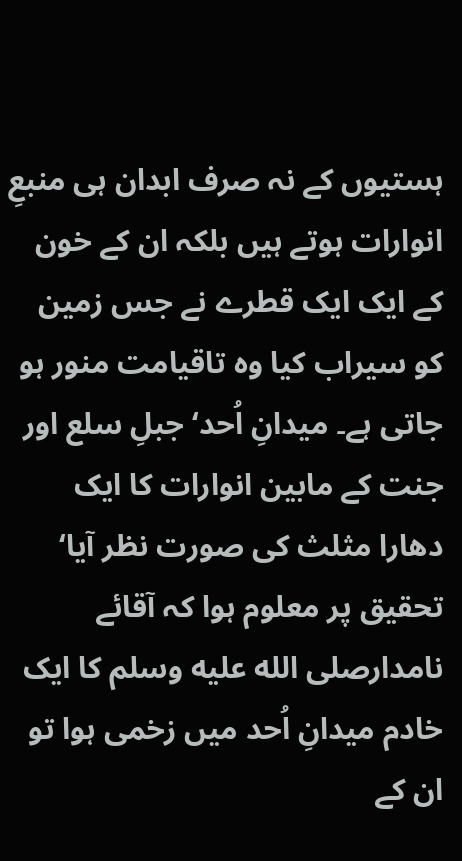ہستیوں کے نہ صرف ابدان ہی منبعِ انوارات ہوتے ہیں بلکہ ان کے خون کے ایک ایک قطرے نے جس زمین کو سیراب کیا وہ تاقیامت منور ہو جاتی ہے۔ میدانِ اُحد‘ جبلِ سلع اور جنت کے مابین انوارات کا ایک دھارا مثلث کی صورت نظر آیا‘ تحقیق پر معلوم ہوا کہ آقائے نامدارصلى الله عليه وسلم کا ایک خادم میدانِ اُحد میں زخمی ہوا تو ان کے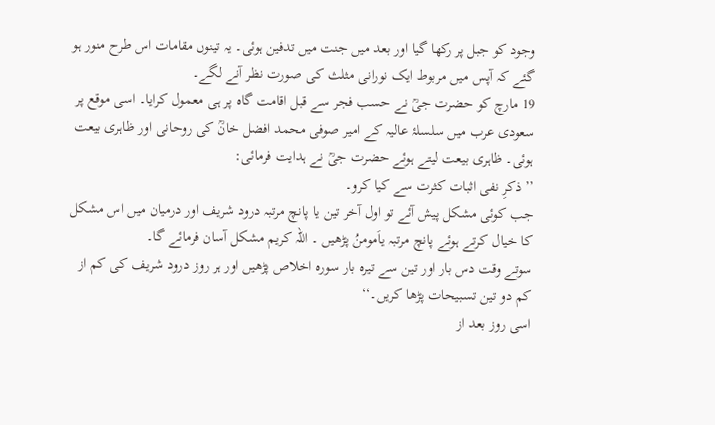وجود کو جبل پر رکھا گیا اور بعد میں جنت میں تدفین ہوئی۔ یہ تینوں مقامات اس طرح منور ہو گئے کہ آپس میں مربوط ایک نورانی مثلث کی صورت نظر آنے لگے۔
19 مارچ کو حضرت جیؒ نے حسب فجر سے قبل اقامت گاہ پر ہی معمول کرایا۔ اسی موقع پر سعودی عرب میں سلسلۂ عالیہ کے امیر صوفی محمد افضل خانؒ کی روحانی اور ظاہری بیعت ہوئی۔ ظاہری بیعت لیتے ہوئے حضرت جیؒ نے ہدایت فرمائی:
’’ذکرِ نفی اثبات کثرت سے کیا کرو۔
جب کوئی مشکل پیش آئے تو اول آخر تین یا پانچ مرتبہ درود شریف اور درمیان میں اس مشکل کا خیال کرتے ہوئے پانچ مرتبہ یاَمومنُ پڑھیں ۔ اللہ کریم مشکل آسان فرمائے گا۔
سوتے وقت دس بار اور تین سے تیرہ بار سورہ اخلاص پڑھیں اور ہر روز درود شریف کی کم از کم دو تین تسبیحات پڑھا کریں۔‘‘
اسی روز بعد از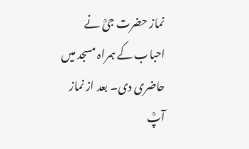نماز حضرت جیؒ نے احباب کے ہمراہ مسجد میں حاضری دی۔ بعد از نماز آپؒ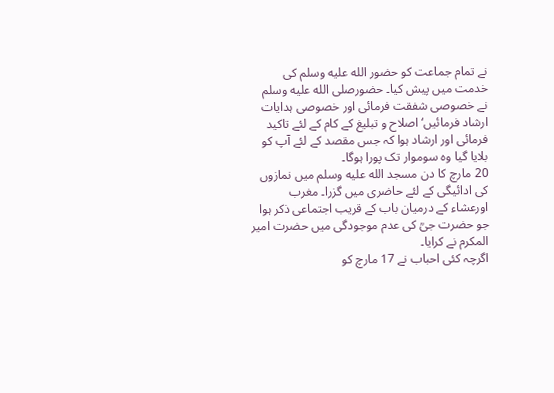نے تمام جماعت کو حضور الله عليه وسلم کی خدمت میں پیش کیا۔ حضورصلى الله عليه وسلم نے خصوصی شفقت فرمائی اور خصوصی ہدایات ارشاد فرمائیں‘ اصلاح و تبلیغ کے کام کے لئے تاکید فرمائی اور ارشاد ہوا کہ جس مقصد کے لئے آپ کو بلایا گیا وہ سوموار تک پورا ہوگا۔
20 مارچ کا دن مسجد الله عليه وسلم میں نمازوں کی ادائیگی کے لئے حاضری میں گزرا۔ مغرب اورعشاء کے درمیان باب کے قریب اجتماعی ذکر ہوا جو حضرت جیؒ کی عدم موجودگی میں حضرت امیر المکرم نے کرایا۔
اگرچہ کئی احباب نے 17 مارچ کو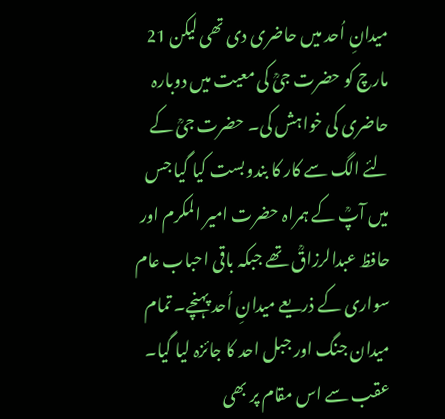میدانِ اُحد میں حاضری دی تھی لیکن 21 مارچ کو حضرت جیؒ کی معیت میں دوبارہ حاضری کی خواہش کی۔ حضرت جیؒ کے لئے الگ سے کار کا بندوبست کیا گیا جس میں آپؒ کے ہمراہ حضرت امیر المکرم اور حافظ عبدالرزاقؒ تھے جبکہ باقی احباب عام سواری کے ذریعے میدانِ اُحد پہنچے۔ تمام میدان جنگ اور جبل احد کا جائزہ لیا گیا۔ عقب سے اس مقام پر بھی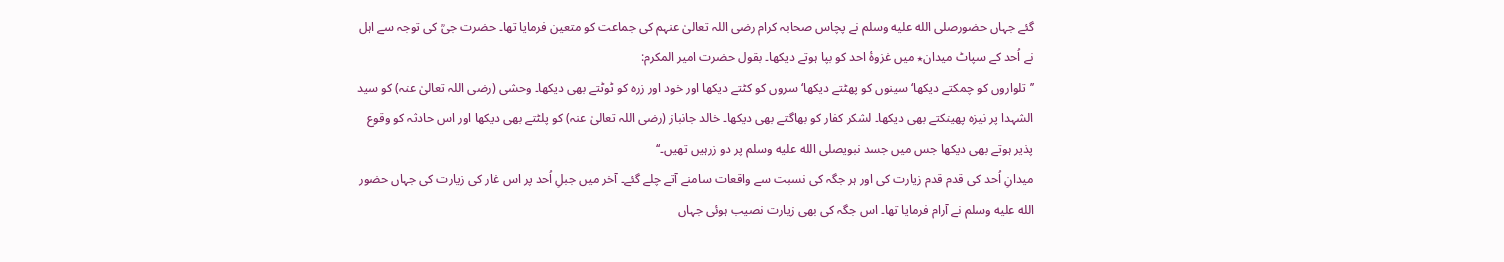گئے جہاں حضورصلى الله عليه وسلم نے پچاس صحابہ کرام رضی اللہ تعالیٰ عنہم کی جماعت کو متعین فرمایا تھا۔ حضرت جیؒ کی توجہ سے اہل نے اُحد کے سپاٹ میدان٭ میں غزوۂ احد کو بپا ہوتے دیکھا۔ بقول حضرت امیر المکرم:
’’تلواروں کو چمکتے دیکھا‘ سینوں کو پھٹتے دیکھا‘ سروں کو کٹتے دیکھا اور خود اور زرہ کو ٹوٹتے بھی دیکھا۔ وحشی (رضی اللہ تعالیٰ عنہ) کو سید الشہدا پر نیزہ پھینکتے بھی دیکھا۔ لشکر کفار کو بھاگتے بھی دیکھا۔ خالد جانباز (رضی اللہ تعالیٰ عنہ) کو پلٹتے بھی دیکھا اور اس حادثہ کو وقوع پذیر ہوتے بھی دیکھا جس میں جسد نبویصلى الله عليه وسلم پر دو زرہیں تھیں۔‘‘
میدانِ اُحد کی قدم قدم زیارت کی اور ہر جگہ کی نسبت سے واقعات سامنے آتے چلے گئے۔ آخر میں جبلِ اُحد پر اس غار کی زیارت کی جہاں حضور الله عليه وسلم نے آرام فرمایا تھا۔ اس جگہ کی بھی زیارت نصیب ہوئی جہاں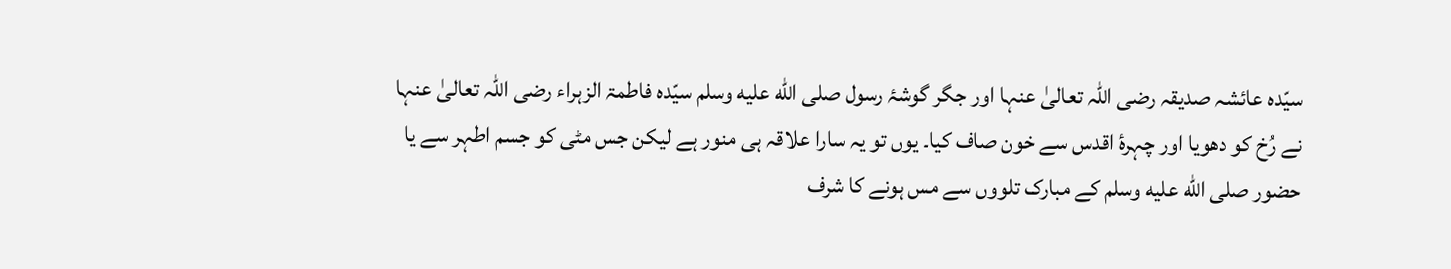سیّدہ عائشہ صدیقہ رضی اللہ تعالیٰ عنہا اور جگر گوشۂ رسول صلى الله عليه وسلم سیّدہ فاطمۃ الزہراء رضی اللہ تعالیٰ عنہا نے رُخ کو دھویا اور چہرۂ اقدس سے خون صاف کیا۔ یوں تو یہ سارا علاقہ ہی منور ہے لیکن جس مٹی کو جسم اطہر سے یا حضور صلى الله عليه وسلم کے مبارک تلووں سے مس ہونے کا شرف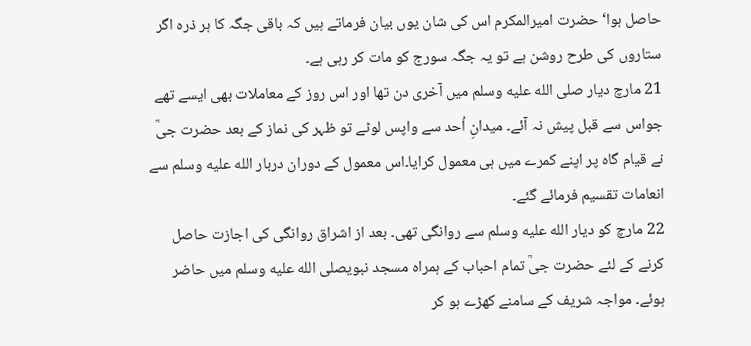حاصل ہوا‘ حضرت امیرالمکرم اس کی شان یوں بیان فرماتے ہیں کہ باقی جگہ کا ہر ذرہ اگر ستاروں کی طرح روشن ہے تو یہ جگہ سورج کو مات کر رہی ہے۔
21 مارچ دیار صلى الله عليه وسلم میں آخری دن تھا اور اس روز کے معاملات بھی ایسے تھے جواس سے قبل پیش نہ آئے۔ میدانِ اُحد سے واپس لوٹے تو ظہر کی نماز کے بعد حضرت جیؒ نے قیام گاہ پر اپنے کمرے میں ہی معمول کرایا۔اس معمول کے دوران دربار الله عليه وسلم سے انعامات تقسیم فرمائے گئے۔
22 مارچ کو دیار الله عليه وسلم سے روانگی تھی۔ بعد از اشراق روانگی کی اجازت حاصل کرنے کے لئے حضرت جیؒ تمام احباب کے ہمراہ مسجد نبویصلى الله عليه وسلم میں حاضر ہوئے۔ مواجہ شریف کے سامنے کھڑے ہو کر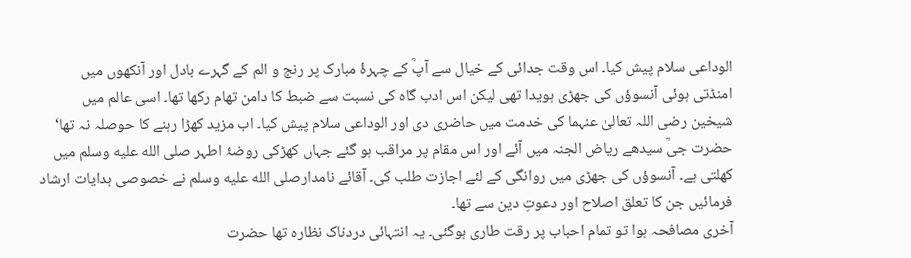الوداعی سلام پیش کیا۔ اس وقت جدائی کے خیال سے آپؒ کے چہرۂ مبارک پر رنج و الم کے گہرے بادل اور آنکھوں میں امنڈتی ہوئی آنسوؤں کی جھڑی ہویدا تھی لیکن اس ادب گاہ کی نسبت سے ضبط کا دامن تھام رکھا تھا۔ اسی عالم میں شیخین رضی اللہ تعالیٰ عنہما کی خدمت میں حاضری دی اور الوداعی سلام پیش کیا۔ اب مزید کھڑا رہنے کا حوصلہ نہ تھا‘ حضرت جیؒ سیدھے ریاض الجنہ میں آئے اور اس مقام پر مراقب ہو گئے جہاں کھڑکی روضۂ اطہر صلى الله عليه وسلم میں کھلتی ہے۔ آنسوؤں کی جھڑی میں روانگی کے لئے اجازت طلب کی۔ آقائے نامدارصلى الله عليه وسلم نے خصوصی ہدایات ارشاد فرمائیں جن کا تعلق اصلاح اور دعوتِ دین سے تھا۔
آخری مصافحہ ہوا تو تمام احباب پر رقت طاری ہوگئی۔ یہ انتہائی دردناک نظارہ تھا حضرت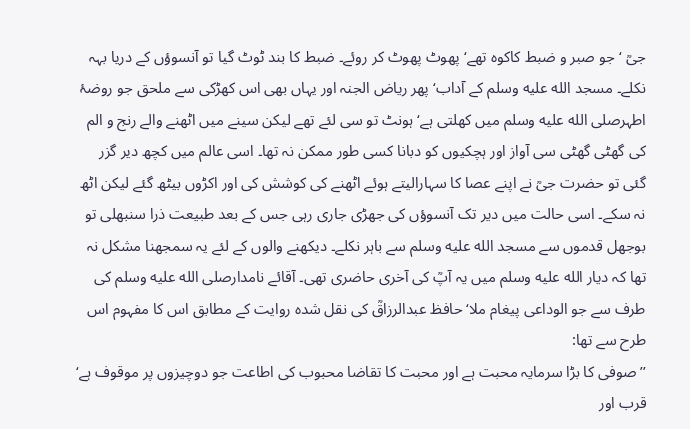جیؒ ‘جو صبر و ضبط کاکوہ تھے‘ پھوٹ پھوٹ کر روئے۔ ضبط کا بند ٹوٹ گیا تو آنسوؤں کے دریا بہہ نکلے۔ مسجد الله عليه وسلم کے آداب‘ پھر ریاض الجنہ اور یہاں بھی اس کھڑکی سے ملحق جو روضۂ اطہرصلى الله عليه وسلم میں کھلتی ہے‘ ہونٹ تو سی لئے تھے لیکن سینے میں اٹھنے والے رنج و الم کی گھٹی گھٹی سی آواز اور ہچکیوں کو دبانا کسی طور ممکن نہ تھا۔ اسی عالم میں کچھ دیر گزر گئی تو حضرت جیؒ نے اپنے عصا کا سہارالیتے ہوئے اٹھنے کی کوشش کی اور اکڑوں بیٹھ گئے لیکن اٹھ نہ سکے۔ اسی حالت میں دیر تک آنسوؤں کی جھڑی جاری رہی جس کے بعد طبیعت ذرا سنبھلی تو بوجھل قدموں سے مسجد الله عليه وسلم سے باہر نکلے۔ دیکھنے والوں کے لئے یہ سمجھنا مشکل نہ تھا کہ دیار الله عليه وسلم میں یہ آپؒ کی آخری حاضری تھی۔ آقائے نامدارصلى الله عليه وسلم کی طرف سے جو الوداعی پیغام ملا‘ حافظ عبدالرزاقؒ کی نقل شدہ روایت کے مطابق اس کا مفہوم اس طرح سے تھا:
’’صوفی کا بڑا سرمایہ محبت ہے اور محبت کا تقاضا محبوب کی اطاعت جو دوچیزوں پر موقوف ہے‘ قرب اور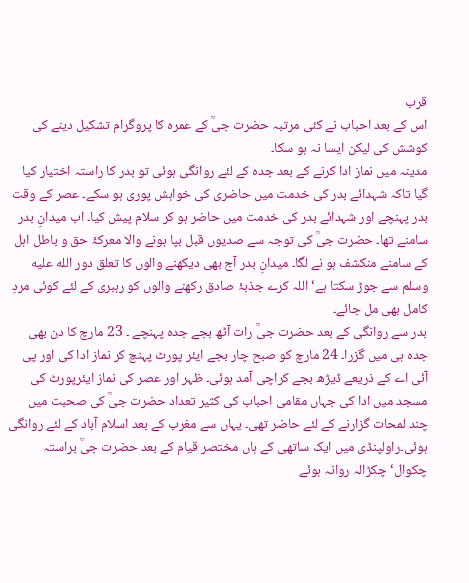قرب
اس کے بعد احباب نے کئی مرتبہ حضرت جیؒ کے عمرہ کا پروگرام تشکیل دینے کی کوشش کی لیکن ایسا نہ ہو سکا۔
مدینہ میں نماز ادا کرنے کے بعد جدہ کے لئے روانگی ہوئی تو بدر کا راستہ اختیار کیا گیا تاکہ شہدائے بدر کی خدمت میں حاضری کی خواہش پوری ہو سکے۔ عصر کے وقت بدر پہنچے اور شہدائے بدر کی خدمت میں حاضر ہو کر سلام پیش کیا۔ اب میدانِ بدر سامنے تھا۔ حضرت جیؒ کی توجہ سے صدیوں قبل بپا ہونے والا معرکۂ حق و باطل اہل کے سامنے منکشف ہو نے لگا۔ میدانِ بدر آج بھی دیکھنے والوں کا تعلق دور الله عليه وسلم سے جوڑ سکتا ہے‘ اللہ کرے جذبۂ صادق رکھنے والوں کو رہبری کے لئے کوئی مردِ کامل بھی مل جائے۔
بدر سے روانگی کے بعد حضرت جیؒ رات آٹھ بجے جدہ پہنچے ۔ 23 مارچ کا دن بھی جدہ ہی میں گزرا۔ 24 مارچ کو صبح چار بجے ایئر پورٹ پہنچ کر نماز ادا کی اور پی آئی اے کے ذریعے ڈیڑھ بجے کراچی آمد ہوئی۔ ظہر اور عصر کی نماز ایئرپورٹ کی مسجد میں ادا کی جہاں مقامی احباب کی کثیر تعداد حضرت جیؒ کی صحبت میں چند لمحات گزارنے کے لئے حاضر تھی۔ یہاں سے مغرب کے بعد اسلام آباد کے لئے روانگی ہوئی۔راولپنڈی میں ایک ساتھی کے ہاں مختصر قیام کے بعد حضرت جیؒ براستہ چکوال‘ چکڑالہ روانہ ہوئے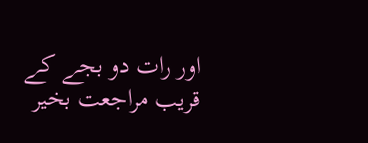اور رات دو بجے کے قریب مراجعت بخیر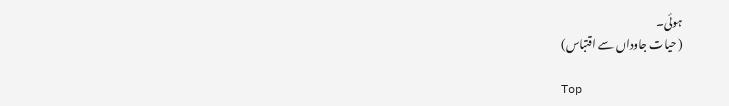ہوئی۔
( حیات جاوداں سے اقتباس)

Top